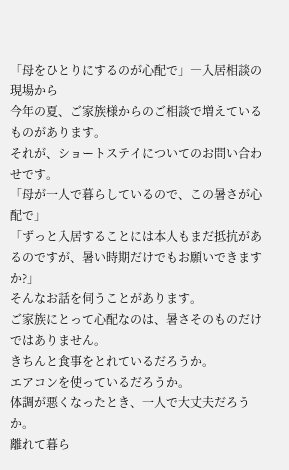「母をひとりにするのが心配で」―入居相談の現場から
今年の夏、ご家族様からのご相談で増えているものがあります。
それが、ショートステイについてのお問い合わせです。
「母が一人で暮らしているので、この暑さが心配で」
「ずっと入居することには本人もまだ抵抗があるのですが、暑い時期だけでもお願いできますか?」
そんなお話を伺うことがあります。
ご家族にとって心配なのは、暑さそのものだけではありません。
きちんと食事をとれているだろうか。
エアコンを使っているだろうか。
体調が悪くなったとき、一人で大丈夫だろうか。
離れて暮ら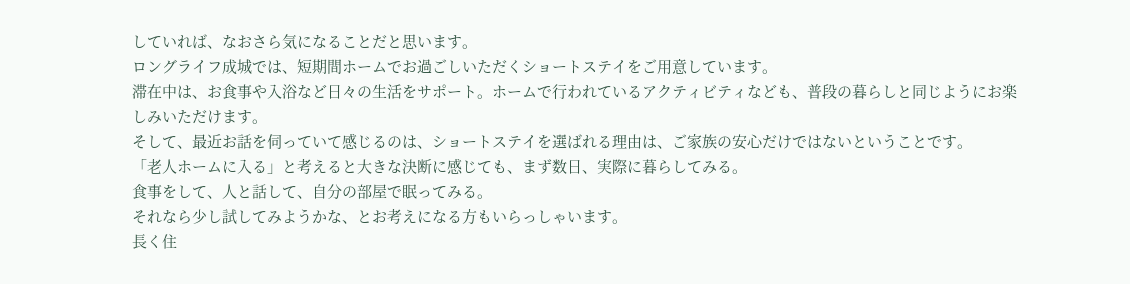していれば、なおさら気になることだと思います。
ロングライフ成城では、短期間ホームでお過ごしいただくショートステイをご用意しています。
滞在中は、お食事や入浴など日々の生活をサポート。ホームで行われているアクティビティなども、普段の暮らしと同じようにお楽しみいただけます。
そして、最近お話を伺っていて感じるのは、ショートステイを選ばれる理由は、ご家族の安心だけではないということです。
「老人ホームに入る」と考えると大きな決断に感じても、まず数日、実際に暮らしてみる。
食事をして、人と話して、自分の部屋で眠ってみる。
それなら少し試してみようかな、とお考えになる方もいらっしゃいます。
長く住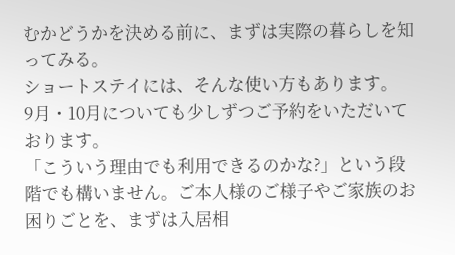むかどうかを決める前に、まずは実際の暮らしを知ってみる。
ショートステイには、そんな使い方もあります。
9月・10月についても少しずつご予約をいただいております。
「こういう理由でも利用できるのかな?」という段階でも構いません。ご本人様のご様子やご家族のお困りごとを、まずは入居相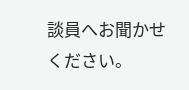談員へお聞かせください。